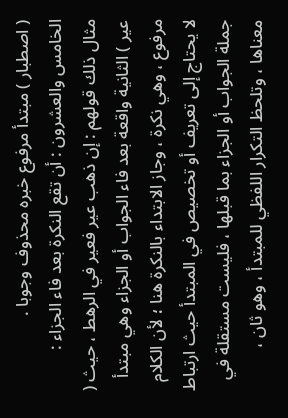( اصطبار ) مبتدأ مرفوع خبره محذوف وجوبا .
الخامس والعشرون : أن تقع النكرة بعد فاء الجزاء :
مثال ذلك قولهم : إن ذهب عير فعير في الرهط ، حيث ( عير ) الثانية واقعة بعد فاء الجواب أو الجزاء وهي مبتدأ مرفوع ، وهي نكرة ، وجاز الابتداء بالنكرة هنا ؛ لأن الكلام لا يحتاج إلى تعريف أو تخصيص في المبتدأ حيث ارتباط جملة الجواب أو الجزاء بما قبلها ، فليست مستقلة في معناها ، وتلحظ التكرار اللفظي للمبتدأ ، وهو ثان ،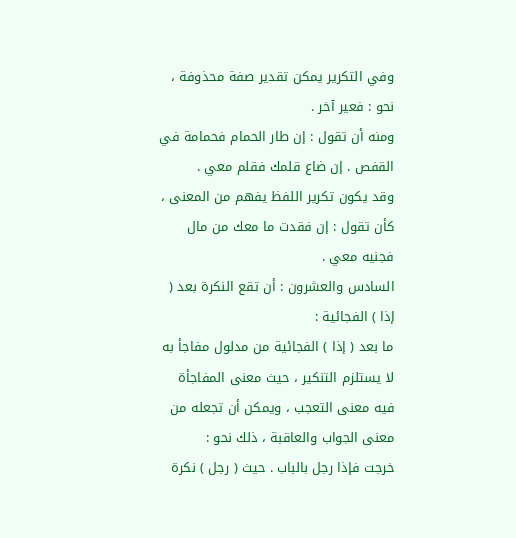وفي التكرير يمكن تقدير صفة محذوفة ، نحو : فعير آخر .
ومنه أن تقول : إن طار الحمام فحمامة في القفص . إن ضاع قلمك فقلم معي .
وقد يكون تكرير اللفظ يفهم من المعنى ، كأن تقول : إن فقدت ما معك من مال فجنيه معي .
السادس والعشرون : أن تقع النكرة بعد ( إذا ) الفجائية :
ما بعد ( إذا ) الفجائية من مدلول مفاجأ به لا يستلزم التنكير ، حيث معنى المفاجأة فيه معنى التعجب ، ويمكن أن تجعله من معنى الجواب والعاقبة ، ذلك نحو :
خرجت فإذا رجل بالباب . حيث ( رجل ) نكرة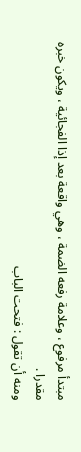مبتدأ مرفوع ، وعلامة رفعه الضمة ، وهي واقعة بعد إذا الفجائية ، ويكون خبره مقدرا .
ومنه أن تقول : فتحت الباب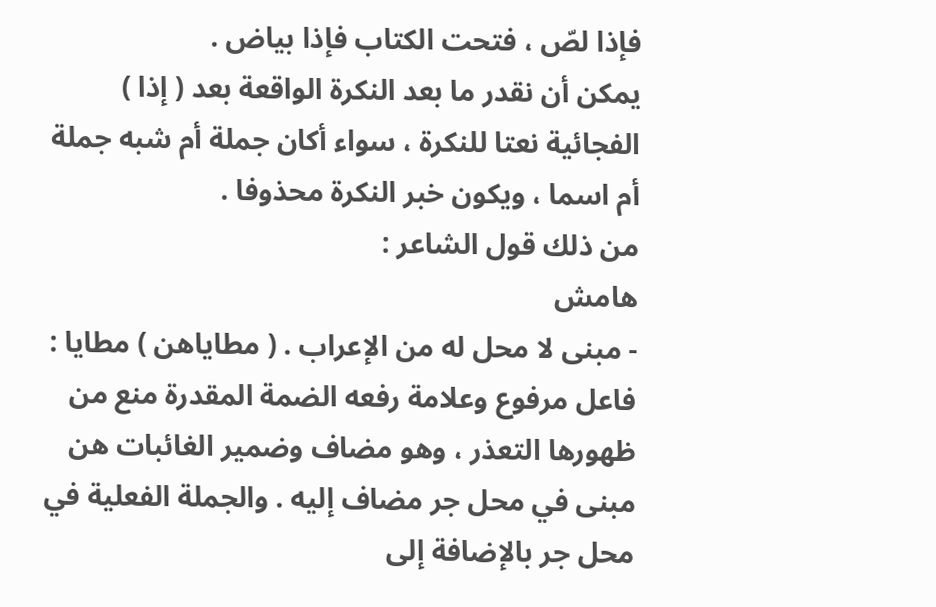فإذا لصّ ، فتحت الكتاب فإذا بياض .
يمكن أن نقدر ما بعد النكرة الواقعة بعد ( إذا ) الفجائية نعتا للنكرة ، سواء أكان جملة أم شبه جملة أم اسما ، ويكون خبر النكرة محذوفا .
من ذلك قول الشاعر :
هامش
- مبنى لا محل له من الإعراب . ( مطاياهن ) مطايا : فاعل مرفوع وعلامة رفعه الضمة المقدرة منع من ظهورها التعذر ، وهو مضاف وضمير الغائبات هن مبنى في محل جر مضاف إليه . والجملة الفعلية في محل جر بالإضافة إلى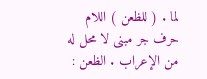لما . ( للظعن ) اللام حرف جر مبنى لا محل له من الإعراب . الظعن :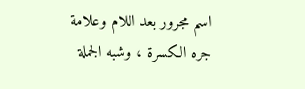اسم مجرور بعد اللام وعلامة جره الكسرة ، وشبه الجملة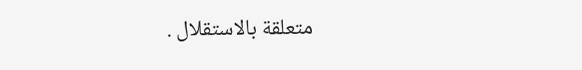متعلقة بالاستقلال .